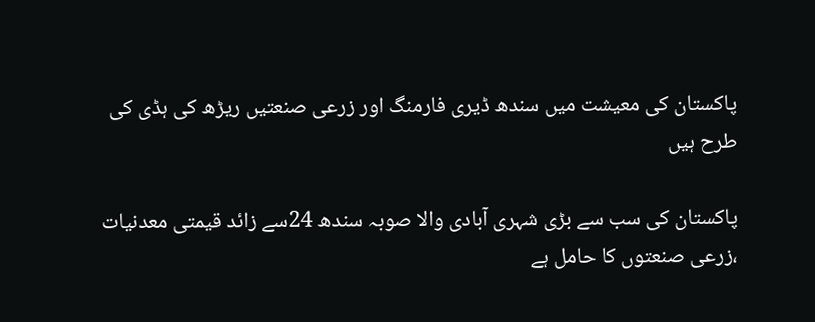پاکستان کی معیشت میں سندھ ڈیری فارمنگ اور زرعی صنعتیں ریڑھ کی ہڈی کی طرح ہیں

پاکستان کی سب سے بڑی شہری آبادی والا صوبہ سندھ 24سے زائد قیمتی معدنیات ،زرعی صنعتوں کا حامل ہے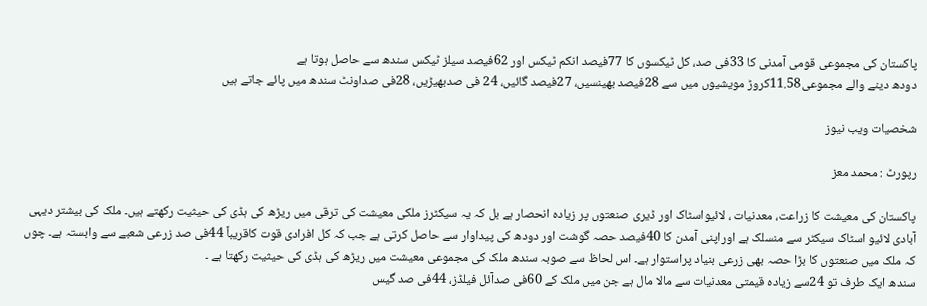پاکستان کی مجموعی قومی آمدنی کا 33فی صد، کل ٹیکسوں کا 77فیصد انکم ٹیکس اور 62فیصد سیلز ٹیکس سندھ سے حاصل ہوتا ہے
دودھ دینے والے مجموعی11.58کروڑ مویشیوں میں سے 28فیصد بھینسیں، 27فیصد گائیں، 24 فی صدبھیڑیں، 28فی صداونٹ سندھ میں پائے جاتے ہیں

شخصیات ویب نیوز

رپورٹ : محمد معز

پاکستان کی معیشت کا زراعت، معدنیات ، لائیواسٹاک اور ڈیری صنعتوں پر زیادہ انحصار ہے بل کہ یہ سیکٹرز ملکی معیشت کی ترقی میں ریڑھ کی ہڈی کی حیثیت رکھتے ہیں۔ ملک کی بیشتر دیہی آبادی لائیو اسٹاک سیکٹر سے منسلک ہے اوراپنی آمدن کا 40فیصد حصہ گوشت اور دودھ کی پیداوار سے حاصل کرتی ہے جب کہ کل افرادی قوت کاقریباً 44فی صد زرعی شعبے سے وابستہ ہے۔ چوں کہ ملک میں صنعتوں کا بڑا حصہ بھی زرعی بنیاد پراستوار ہے۔ اس لحاظ سے صوبہ سندھ ملک کی مجموعی معیشت میں ریڑھ کی ہڈی کی حیثیت رکھتا ہے ۔
سندھ ایک طرف تو 24سے زیادہ قیمتی معدنیات سے مالا مال ہے جن میں ملک کے 60فی صدآئل فیلڈز، 44فی صد گیس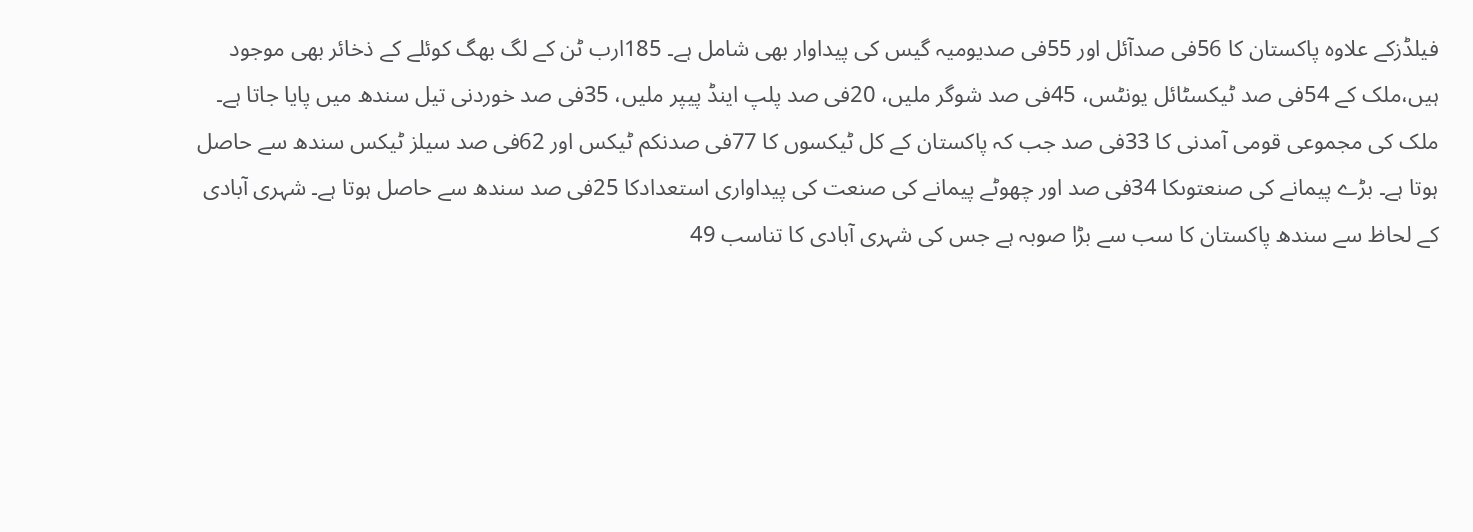فیلڈزکے علاوہ پاکستان کا 56فی صدآئل اور 55فی صدیومیہ گیس کی پیداوار بھی شامل ہے۔ 185ارب ٹن کے لگ بھگ کوئلے کے ذخائر بھی موجود ہیں،ملک کے 54فی صد ٹیکسٹائل یونٹس، 45فی صد شوگر ملیں، 20فی صد پلپ اینڈ پیپر ملیں، 35فی صد خوردنی تیل سندھ میں پایا جاتا ہے۔ ملک کی مجموعی قومی آمدنی کا 33فی صد جب کہ پاکستان کے کل ٹیکسوں کا 77فی صدنکم ٹیکس اور 62فی صد سیلز ٹیکس سندھ سے حاصل ہوتا ہے۔ بڑے پیمانے کی صنعتوںکا 34فی صد اور چھوٹے پیمانے کی صنعت کی پیداواری استعدادکا 25فی صد سندھ سے حاصل ہوتا ہے۔ شہری آبادی کے لحاظ سے سندھ پاکستان کا سب سے بڑا صوبہ ہے جس کی شہری آبادی کا تناسب 49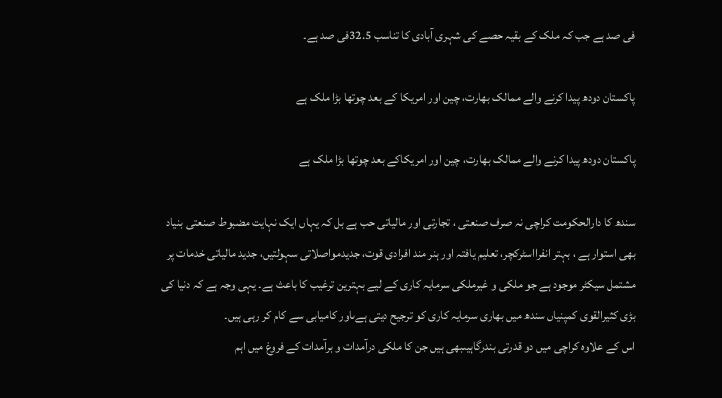فی صد ہے جب کہ ملک کے بقیہ حصے کی شہری آبادی کا تناسب 32.5فی صد ہے۔

پاکستان دودھ پیدا کرنے والے ممالک بھارت، چین اور امریکا کے بعد چوتھا بڑا ملک ہے

پاکستان دودھ پیدا کرنے والے ممالک بھارت، چین اور امریکاکے بعد چوتھا بڑا ملک ہے

سندھ کا دارالحکومت کراچی نہ صرف صنعتی ، تجارتی اور مالیاتی حب ہے بل کہ یہاں ایک نہایت مضبوط صنعتی بنیاد بھی استوار ہے ، بہتر انفرااسٹرکچر، تعلیم یافتہ اور ہنر مند افرادی قوت، جدیدمواصلاتی سہولتیں، جدید مالیاتی خدمات پر مشتمل سیکٹر موجود ہے جو ملکی و غیرملکی سرمایہ کاری کے لیے بہترین ترغیب کا باعث ہے۔ یہی وجہ ہے کہ دنیا کی بڑی کثیرالقوی کمپنیاں سندھ میں بھاری سرمایہ کاری کو ترجیح دیتی ہےںاور کامیابی سے کام کر رہی ہیں۔
اس کے علاوہ کراچی میں دو قدرتی بندرگاہیںبھی ہیں جن کا ملکی درآمدات و برآمدات کے فروغ میں اہم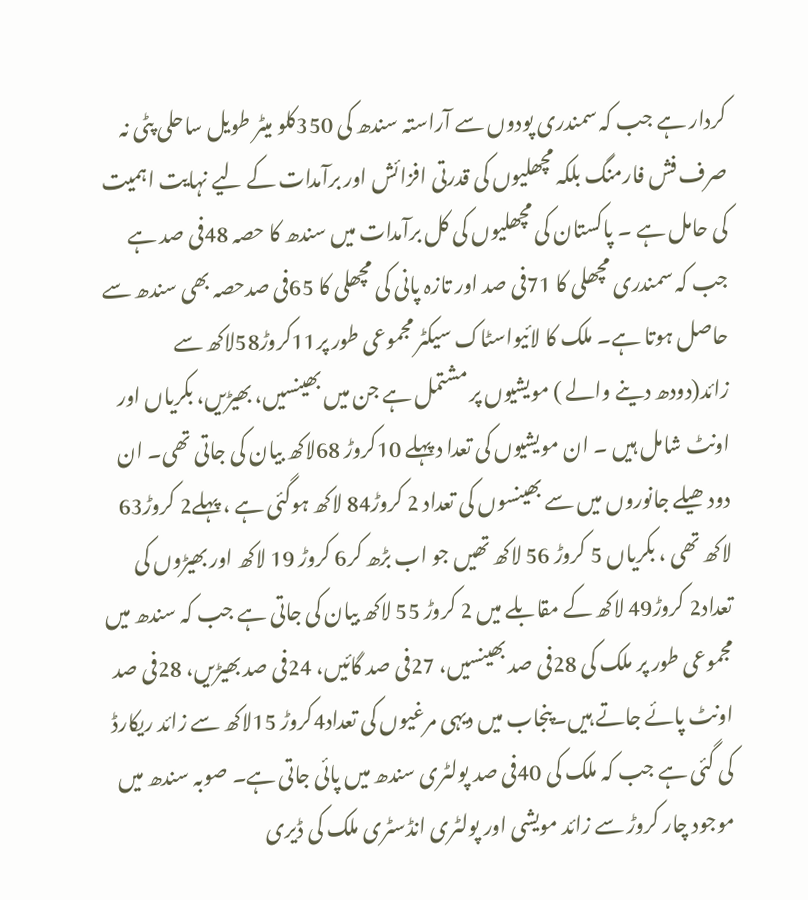کردار ہے جب کہ سمندری پودوں سے آراستہ سندھ کی 350کلو میٹر طویل ساحلی پٹی نہ صرف فش فارمنگ بلکہ مچھلیوں کی قدرتی افزائش اور برآمدات کے لیے نہایت اہمیت کی حامل ہے ۔ پاکستان کی مچھلیوں کی کل برآمدات میں سندھ کا حصہ 48فی صد ہے جب کہ سمندری مچھلی کا 71فی صد اور تازہ پانی کی مچھلی کا 65فی صدحصہ بھی سندھ سے حاصل ہوتا ہے۔ ملک کا لائیواسٹاک سیکٹر مجموعی طور پر11کروڑ58لاکھ سے زائد(دودھ دینے والے ) مویشیوں پر مشتمل ہے جن میں بھینسیں، بھیڑیں، بکریاں اور اونٹ شامل ہیں ۔ ان مویشیوں کی تعدا د پہلے 10کروڑ 68لاکھ بیان کی جاتی تھی۔ ان دودھیلے جانوروں میں سے بھینسوں کی تعداد 2 کروڑ84 لاکھ ہوگئی ہے ، پہلے2 کروڑ63 لاکھ تھی ، بکریاں 5 کروڑ 56 لاکھ تھیں جو اب بڑھ کر6 کروڑ 19 لاکھ اور بھیڑوں کی تعداد2 کروڑ49 لاکھ کے مقابلے میں 2 کروڑ 55 لاکھ بیان کی جاتی ہے جب کہ سندھ میں مجموعی طور پر ملک کی 28فی صد بھینسیں، 27فی صد گائیں، 24فی صد بھیڑیں، 28فی صد اونٹ پائے جاتے ہیں۔پنجاب میں دیہی مرغیوں کی تعداد4کروڑ 15لاکھ سے زائد ریکارڈ کی گئی ہے جب کہ ملک کی 40فی صد پولٹری سندھ میں پائی جاتی ہے۔ صوبہ سندھ میں موجود چار کروڑ سے زائد مویشی اور پولٹری انڈسٹری ملک کی ڈیری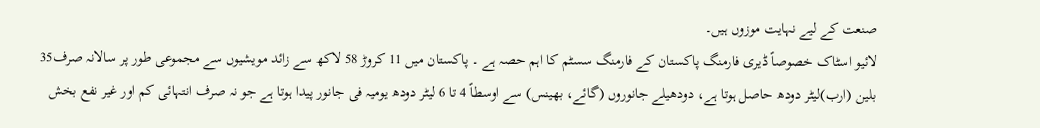صنعت کے لیے نہایت موزوں ہیں۔
لائیو اسٹاک خصوصاً ڈیری فارمنگ پاکستان کے فارمنگ سسٹم کا اہم حصہ ہے ۔ پاکستان میں 11 کروڑ 58 لاکھ سے زائد مویشیوں سے مجموعی طور پر سالانہ صرف35 بلین (ارب)لیٹر دودھ حاصل ہوتا ہے، دودھیلے جانوروں (گائے، بھینس) سے اوسطاً 4 تا 6 لیٹر دودھ یومیہ فی جانور پیدا ہوتا ہے جو نہ صرف انتہائی کم اور غیر نفع بخش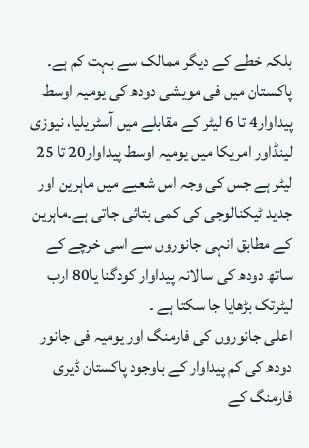بلکہ خطے کے دیگر ممالک سے بہت کم ہے۔ پاکستان میں فی مویشی دودھ کی یومیہ اوسط پیداوار4 تا 6 لیٹر کے مقابلے میں آسٹریلیا، نیوزی لینڈاور امریکا میں یومیہ اوسط پیداوار20 تا 25 لیٹر ہے جس کی وجہ اس شعبے میں ماہرین اور جدید ٹیکنالوجی کی کمی بتائی جاتی ہے۔ماہرین کے مطابق انہی جانوروں سے اسی خرچے کے ساتھ دودھ کی سالانہ پیداوار کودگنا یا80 ارب لیٹرتک بڑھایا جا سکتا ہے ۔
اعلی جانوروں کی فارمنگ اور یومیہ فی جانور دودھ کی کم پیداوار کے باوجود پاکستان ڈیری فارمنگ کے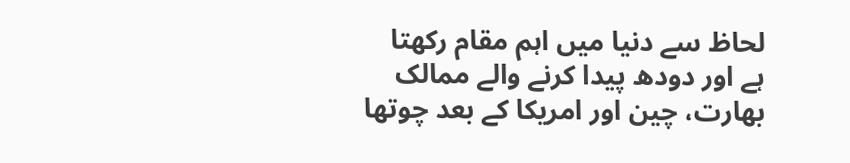لحاظ سے دنیا میں اہم مقام رکھتا ہے اور دودھ پیدا کرنے والے ممالک بھارت، چین اور امریکا کے بعد چوتھا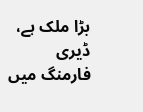بڑا ملک ہے، ڈیری فارمنگ میں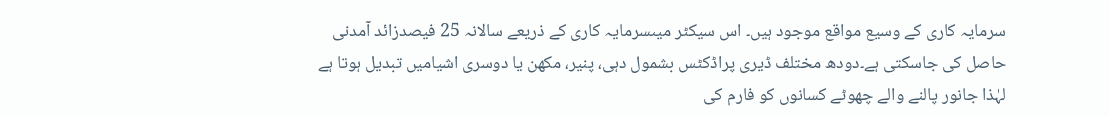سرمایہ کاری کے وسیع مواقع موجود ہیں۔ اس سیکٹر میںسرمایہ کاری کے ذریعے سالانہ 25 فیصدزائد آمدنی حاصل کی جاسکتی ہے۔دودھ مختلف ڈیری پراڈکٹس بشمول دہی، پنیر، مکھن یا دوسری اشیامیں تبدیل ہوتا ہے لہٰذا جانور پالنے والے چھوٹے کسانوں کو فارم کی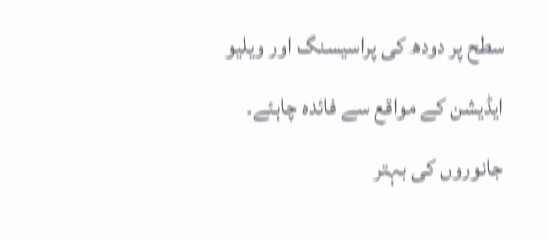سطح پر دودھ کی پراسیسنگ اور ویلیو ایڈیشن کے مواقع سے فائدہ چاہئے۔ جانوروں کی بہتر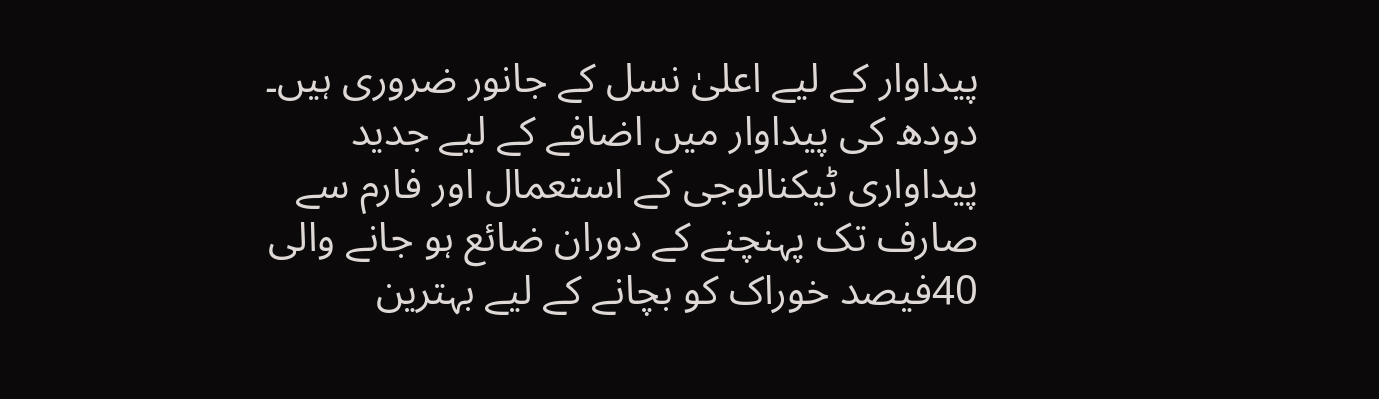پیداوار کے لیے اعلیٰ نسل کے جانور ضروری ہیں۔ دودھ کی پیداوار میں اضافے کے لیے جدید پیداواری ٹیکنالوجی کے استعمال اور فارم سے صارف تک پہنچنے کے دوران ضائع ہو جانے والی 40فیصد خوراک کو بچانے کے لیے بہترین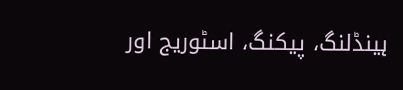ہینڈلنگ، پیکنگ، اسٹوریج اور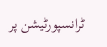ٹرانسپورٹیشن پر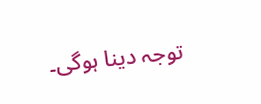توجہ دینا ہوگی۔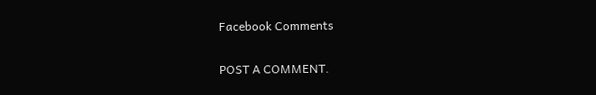Facebook Comments

POST A COMMENT.